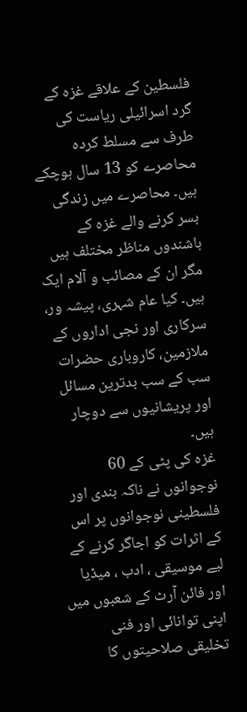فلسطین کے علاقے غزہ کے گرد اسرائیلی ریاست کی طرف سے مسلط کردہ محاصرے کو 13 سال ہوچکے ہیں۔ محاصرے میں زندگی بسر کرنے والے غزہ کے باشندوں مناظر مختلف ہیں مگر ان کے مصائب و آلام ایک ہیں۔ کیا عام شہری، پیشہ ور، سرکاری اور نجی اداروں کے ملازمین، کاروباری حضرات سب کے سب بدترین مسائل اور پریشانیوں سے دوچار ہیں۔
غزہ کی پٹی کے 60 نوجوانوں نے ناکہ بندی اور فلسطینی نوجوانوں پر اس کے اثرات کو اجاگر کرنے کے لیے موسیقی ، ادب ، میڈیا اور فائن آرٹ کے شعبوں میں اپنی توانائی اور فنی تخلیقی صلاحیتوں کا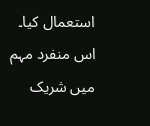استعمال کیا۔
اس منفرد مہم میں شریک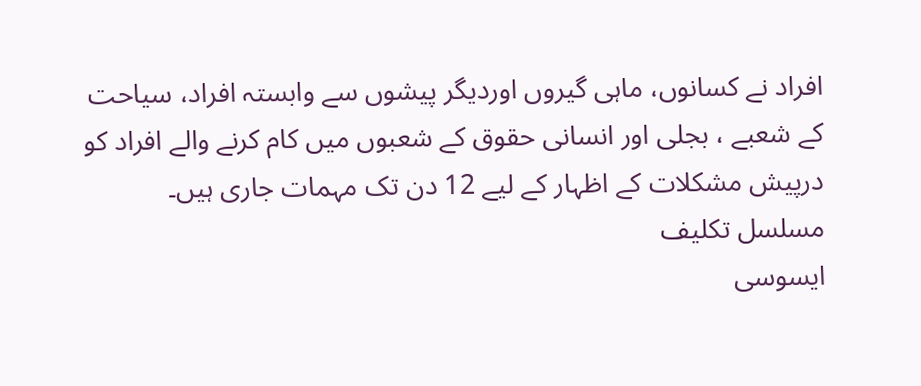افراد نے کسانوں، ماہی گیروں اوردیگر پیشوں سے وابستہ افراد، سیاحت کے شعبے ، بجلی اور انسانی حقوق کے شعبوں میں کام کرنے والے افراد کو درپیش مشکلات کے اظہار کے لیے 12 دن تک مہمات جاری ہیں۔
مسلسل تکلیف
ایسوسی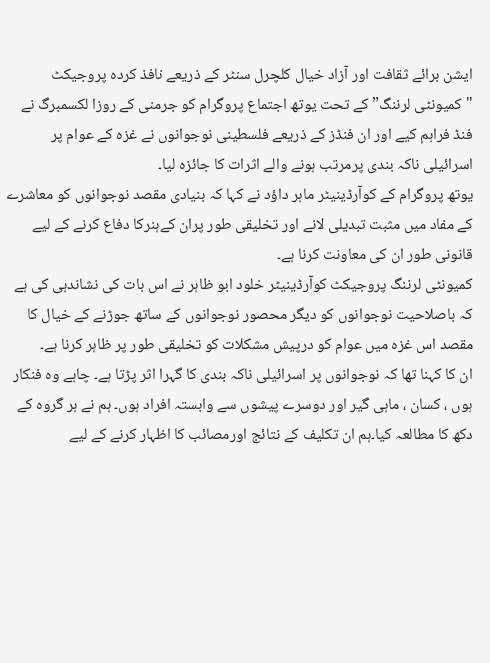ایشن برائے ثقافت اور آزاد خیال کلچرل سنٹر کے ذریعے نافذ کردہ پروجیکٹ "کمیونٹی لرننگ” کے تحت یوتھ اجتماع پروگرام کو جرمنی کے روزا لکسمبرگ نے فنڈ فراہم کیے اور ان فنڈز کے ذریعے فلسطینی نوجوانوں نے غزہ کے عوام پر اسرائیلی ناکہ بندی پرمرتب ہونے والے اثرات کا جائزہ لیا۔
یوتھ پروگرام کے کوآرڈینیٹر ماہر داؤد نے کہا کہ بنیادی مقصد نوجوانوں کو معاشرے کے مفاد میں مثبت تبدیلی لانے اور تخلیقی طور پران کےہنرکا دفاع کرنے کے لیے قانونی طور ان کی معاونت کرنا ہے۔
کمیونٹی لرننگ پروجیکٹ کوآرڈینیٹر خلود ابو ظاہر نے اس بات کی نشاندہی کی ہے کہ باصلاحیت نوجوانوں کو دیگر محصور نوجوانوں کے ساتھ جوڑنے کے خیال کا مقصد اس غزہ میں عوام کو درپیش مشکلات کو تخلیقی طور پر ظاہر کرنا ہے۔
ان کا کہنا تھا کہ نوجوانوں پر اسرائیلی ناکہ بندی کا گہرا اثر پڑتا ہے۔ چاہے وہ فنکار ہوں ، کسان ، ماہی گیر اور دوسرے پیشوں سے وابستہ افراد ہوں۔ ہم نے ہر گروہ کے دکھ کا مطالعہ کیا۔ہم ان تکلیف کے نتائج اورمصائب کا اظہار کرنے کے لیے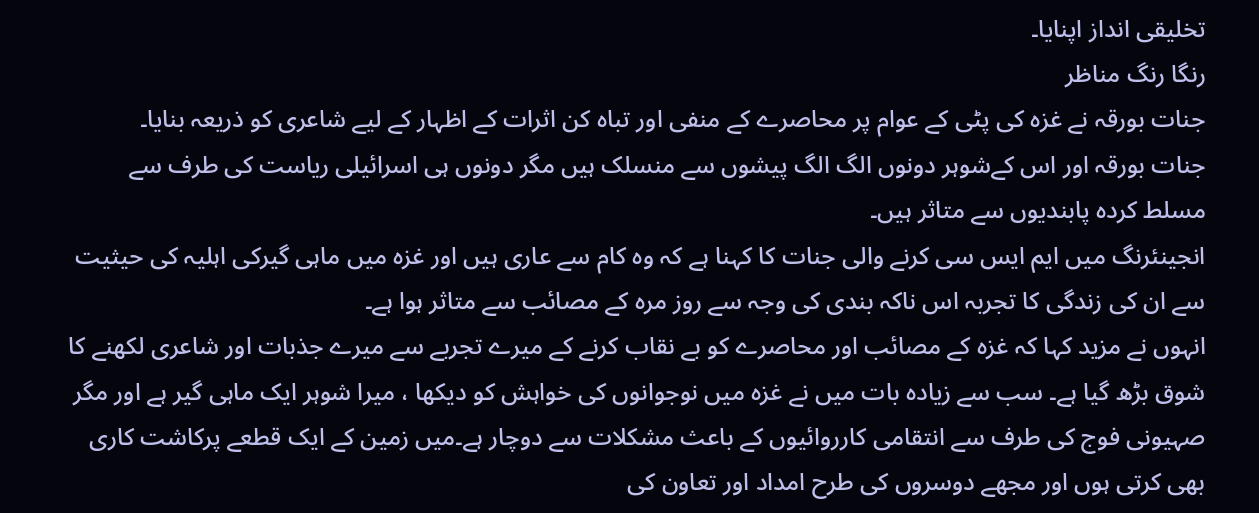تخلیقی انداز اپنایا۔
رنگا رنگ مناظر
جنات بورقہ نے غزہ کی پٹی کے عوام پر محاصرے کے منفی اور تباہ کن اثرات کے اظہار کے لیے شاعری کو ذریعہ بنایا۔
جنات بورقہ اور اس کےشوہر دونوں الگ الگ پیشوں سے منسلک ہیں مگر دونوں ہی اسرائیلی ریاست کی طرف سے مسلط کردہ پابندیوں سے متاثر ہیں۔
انجینئرنگ میں ایم ایس سی کرنے والی جنات کا کہنا ہے کہ وہ کام سے عاری ہیں اور غزہ میں ماہی گیرکی اہلیہ کی حیثیت سے ان کی زندگی کا تجربہ اس ناکہ بندی کی وجہ سے روز مرہ کے مصائب سے متاثر ہوا ہے۔
انہوں نے مزید کہا کہ غزہ کے مصائب اور محاصرے کو بے نقاب کرنے کے میرے تجربے سے میرے جذبات اور شاعری لکھنے کا شوق بڑھ گیا ہے۔ سب سے زیادہ بات میں نے غزہ میں نوجوانوں کی خواہش کو دیکھا ، میرا شوہر ایک ماہی گیر ہے اور مگر صہیونی فوج کی طرف سے انتقامی کارروائیوں کے باعث مشکلات سے دوچار ہے۔میں زمین کے ایک قطعے پرکاشت کاری بھی کرتی ہوں اور مجھے دوسروں کی طرح امداد اور تعاون کی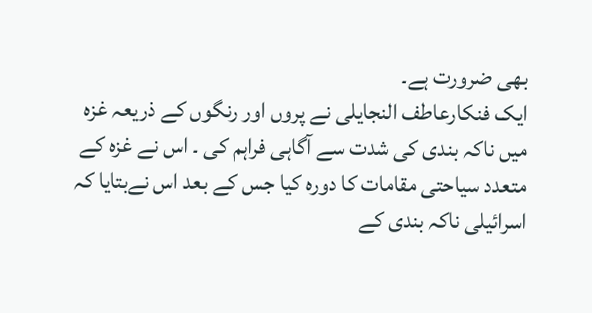بھی ضرورت ہے۔
ایک فنکارعاطف النجایلی نے پروں اور رنگوں کے ذریعہ غزہ میں ناکہ بندی کی شدت سے آگاہی فراہم کی ۔ اس نے غزہ کے متعدد سیاحتی مقامات کا دورہ کیا جس کے بعد اس نےبتایا کہ اسرائیلی ناکہ بندی کے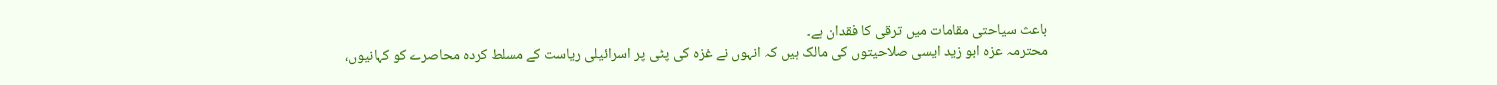باعث سیاحتی مقامات میں ترقی کا فقدان ہے۔
محترمہ عزہ ابو زید ایسی صلاحیتوں کی مالک ہیں کہ انہوں نے غزہ کی پٹی پر اسرائیلی ریاست کے مسلط کردہ محاصرے کو کہانیوں،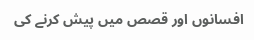افسانوں اور قصص میں پیش کرنے کی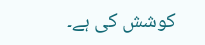کوشش کی ہے۔